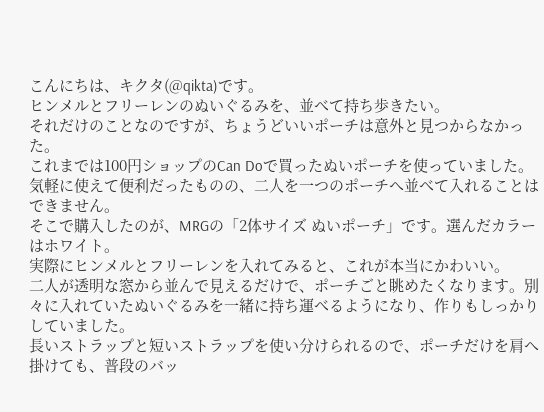こんにちは、キクタ(@qikta)です。
ヒンメルとフリーレンのぬいぐるみを、並べて持ち歩きたい。
それだけのことなのですが、ちょうどいいポーチは意外と見つからなかった。
これまでは100円ショップのCan Doで買ったぬいポーチを使っていました。気軽に使えて便利だったものの、二人を一つのポーチへ並べて入れることはできません。
そこで購入したのが、MRGの「2体サイズ ぬいポーチ」です。選んだカラーはホワイト。
実際にヒンメルとフリーレンを入れてみると、これが本当にかわいい。
二人が透明な窓から並んで見えるだけで、ポーチごと眺めたくなります。別々に入れていたぬいぐるみを一緒に持ち運べるようになり、作りもしっかりしていました。
長いストラップと短いストラップを使い分けられるので、ポーチだけを肩へ掛けても、普段のバッ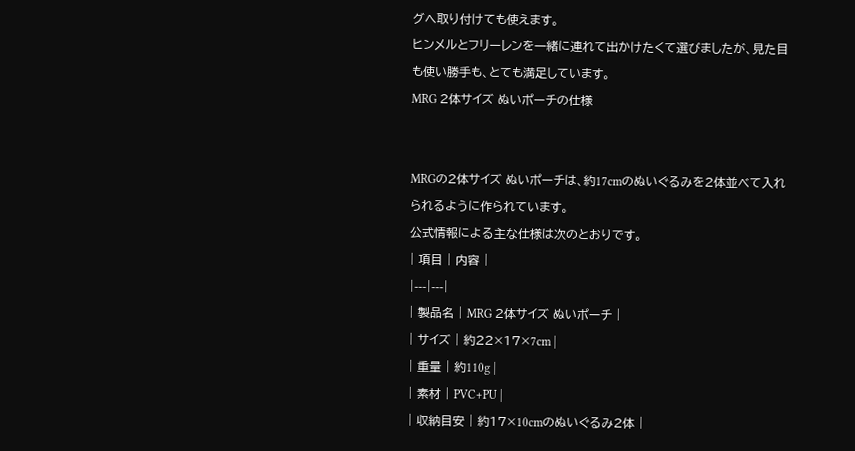グへ取り付けても使えます。
ヒンメルとフリーレンを一緒に連れて出かけたくて選びましたが、見た目も使い勝手も、とても満足しています。
MRG 2体サイズ ぬいポーチの仕様


MRGの2体サイズ ぬいポーチは、約17cmのぬいぐるみを2体並べて入れられるように作られています。
公式情報による主な仕様は次のとおりです。
| 項目 | 内容 |
|---|---|
| 製品名 | MRG 2体サイズ ぬいポーチ |
| サイズ | 約22×17×7cm |
| 重量 | 約110g |
| 素材 | PVC+PU |
| 収納目安 | 約17×10cmのぬいぐるみ2体 |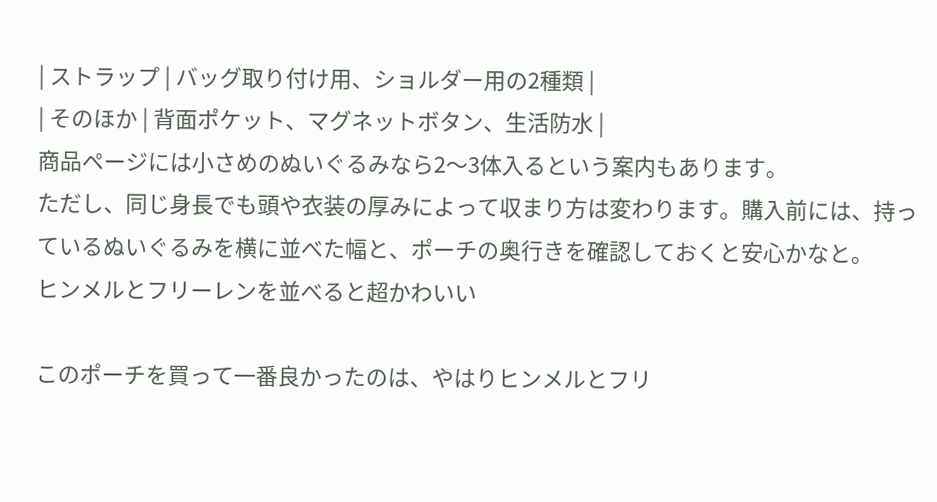| ストラップ | バッグ取り付け用、ショルダー用の2種類 |
| そのほか | 背面ポケット、マグネットボタン、生活防水 |
商品ページには小さめのぬいぐるみなら2〜3体入るという案内もあります。
ただし、同じ身長でも頭や衣装の厚みによって収まり方は変わります。購入前には、持っているぬいぐるみを横に並べた幅と、ポーチの奥行きを確認しておくと安心かなと。
ヒンメルとフリーレンを並べると超かわいい

このポーチを買って一番良かったのは、やはりヒンメルとフリ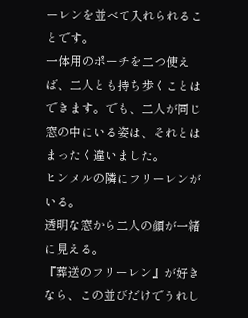ーレンを並べて入れられることです。
一体用のポーチを二つ使えば、二人とも持ち歩くことはできます。でも、二人が同じ窓の中にいる姿は、それとはまったく違いました。
ヒンメルの隣にフリーレンがいる。
透明な窓から二人の顔が一緒に見える。
『葬送のフリーレン』が好きなら、この並びだけでうれし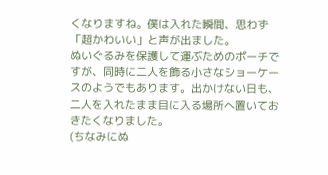くなりますね。僕は入れた瞬間、思わず「超かわいい」と声が出ました。
ぬいぐるみを保護して運ぶためのポーチですが、同時に二人を飾る小さなショーケースのようでもあります。出かけない日も、二人を入れたまま目に入る場所へ置いておきたくなりました。
(ちなみにぬ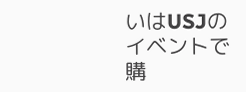いはUSJのイベントで購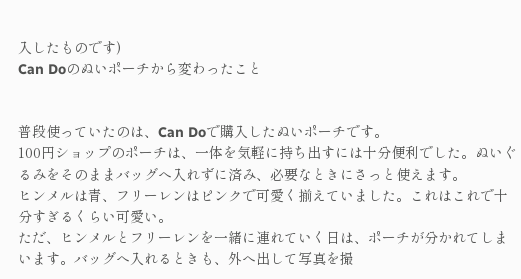入したものです)
Can Doのぬいポーチから変わったこと


普段使っていたのは、Can Doで購入したぬいポーチです。
100円ショップのポーチは、一体を気軽に持ち出すには十分便利でした。ぬいぐるみをそのままバッグへ入れずに済み、必要なときにさっと使えます。
ヒンメルは青、フリーレンはピンクで可愛く揃えていました。これはこれで十分すぎるくらい可愛い。
ただ、ヒンメルとフリーレンを一緒に連れていく日は、ポーチが分かれてしまいます。バッグへ入れるときも、外へ出して写真を撮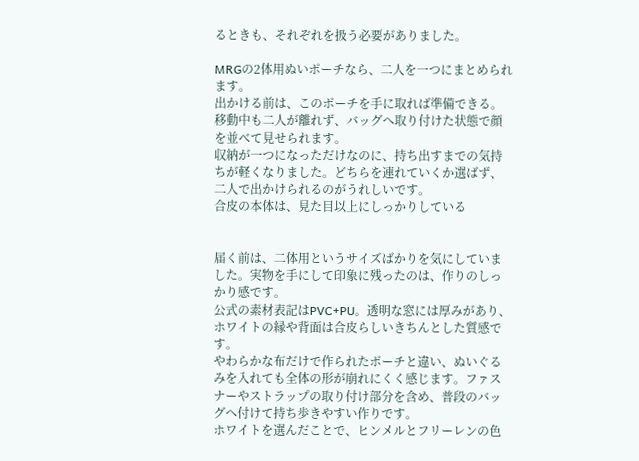るときも、それぞれを扱う必要がありました。

MRGの2体用ぬいポーチなら、二人を一つにまとめられます。
出かける前は、このポーチを手に取れば準備できる。移動中も二人が離れず、バッグへ取り付けた状態で顔を並べて見せられます。
収納が一つになっただけなのに、持ち出すまでの気持ちが軽くなりました。どちらを連れていくか選ばず、二人で出かけられるのがうれしいです。
合皮の本体は、見た目以上にしっかりしている


届く前は、二体用というサイズばかりを気にしていました。実物を手にして印象に残ったのは、作りのしっかり感です。
公式の素材表記はPVC+PU。透明な窓には厚みがあり、ホワイトの縁や背面は合皮らしいきちんとした質感です。
やわらかな布だけで作られたポーチと違い、ぬいぐるみを入れても全体の形が崩れにくく感じます。ファスナーやストラップの取り付け部分を含め、普段のバッグへ付けて持ち歩きやすい作りです。
ホワイトを選んだことで、ヒンメルとフリーレンの色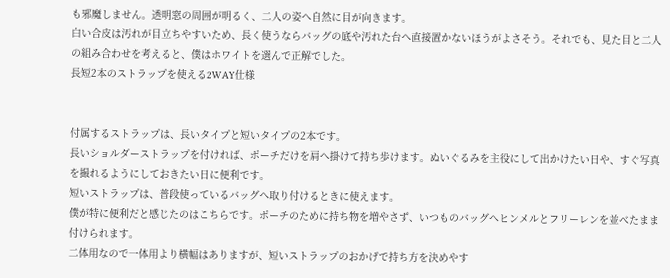も邪魔しません。透明窓の周囲が明るく、二人の姿へ自然に目が向きます。
白い合皮は汚れが目立ちやすいため、長く使うならバッグの底や汚れた台へ直接置かないほうがよさそう。それでも、見た目と二人の組み合わせを考えると、僕はホワイトを選んで正解でした。
長短2本のストラップを使える2WAY仕様


付属するストラップは、長いタイプと短いタイプの2本です。
長いショルダーストラップを付ければ、ポーチだけを肩へ掛けて持ち歩けます。ぬいぐるみを主役にして出かけたい日や、すぐ写真を撮れるようにしておきたい日に便利です。
短いストラップは、普段使っているバッグへ取り付けるときに使えます。
僕が特に便利だと感じたのはこちらです。ポーチのために持ち物を増やさず、いつものバッグへヒンメルとフリーレンを並べたまま付けられます。
二体用なので一体用より横幅はありますが、短いストラップのおかげで持ち方を決めやす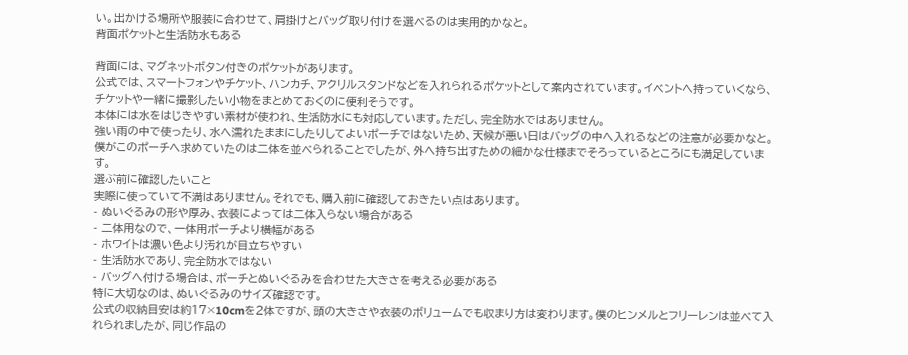い。出かける場所や服装に合わせて、肩掛けとバッグ取り付けを選べるのは実用的かなと。
背面ポケットと生活防水もある

背面には、マグネットボタン付きのポケットがあります。
公式では、スマートフォンやチケット、ハンカチ、アクリルスタンドなどを入れられるポケットとして案内されています。イベントへ持っていくなら、チケットや一緒に撮影したい小物をまとめておくのに便利そうです。
本体には水をはじきやすい素材が使われ、生活防水にも対応しています。ただし、完全防水ではありません。
強い雨の中で使ったり、水へ濡れたままにしたりしてよいポーチではないため、天候が悪い日はバッグの中へ入れるなどの注意が必要かなと。
僕がこのポーチへ求めていたのは二体を並べられることでしたが、外へ持ち出すための細かな仕様までそろっているところにも満足しています。
選ぶ前に確認したいこと
実際に使っていて不満はありません。それでも、購入前に確認しておきたい点はあります。
- ぬいぐるみの形や厚み、衣装によっては二体入らない場合がある
- 二体用なので、一体用ポーチより横幅がある
- ホワイトは濃い色より汚れが目立ちやすい
- 生活防水であり、完全防水ではない
- バッグへ付ける場合は、ポーチとぬいぐるみを合わせた大きさを考える必要がある
特に大切なのは、ぬいぐるみのサイズ確認です。
公式の収納目安は約17×10cmを2体ですが、頭の大きさや衣装のボリュームでも収まり方は変わります。僕のヒンメルとフリーレンは並べて入れられましたが、同じ作品の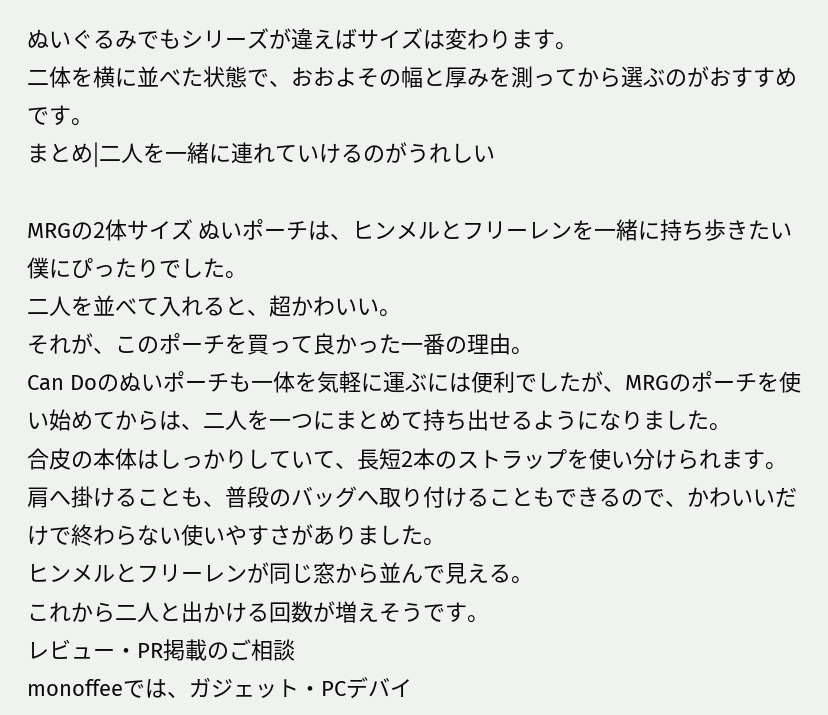ぬいぐるみでもシリーズが違えばサイズは変わります。
二体を横に並べた状態で、おおよその幅と厚みを測ってから選ぶのがおすすめです。
まとめ|二人を一緒に連れていけるのがうれしい

MRGの2体サイズ ぬいポーチは、ヒンメルとフリーレンを一緒に持ち歩きたい僕にぴったりでした。
二人を並べて入れると、超かわいい。
それが、このポーチを買って良かった一番の理由。
Can Doのぬいポーチも一体を気軽に運ぶには便利でしたが、MRGのポーチを使い始めてからは、二人を一つにまとめて持ち出せるようになりました。
合皮の本体はしっかりしていて、長短2本のストラップを使い分けられます。肩へ掛けることも、普段のバッグへ取り付けることもできるので、かわいいだけで終わらない使いやすさがありました。
ヒンメルとフリーレンが同じ窓から並んで見える。
これから二人と出かける回数が増えそうです。
レビュー・PR掲載のご相談
monoffeeでは、ガジェット・PCデバイ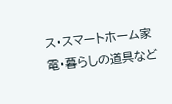ス・スマートホーム家電・暮らしの道具など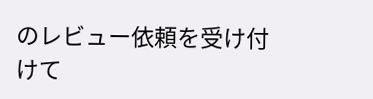のレビュー依頼を受け付けて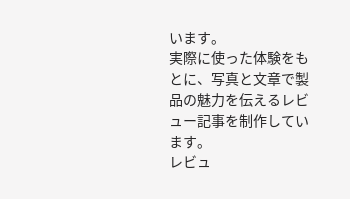います。
実際に使った体験をもとに、写真と文章で製品の魅力を伝えるレビュー記事を制作しています。
レビュ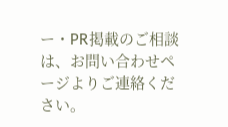ー・PR掲載のご相談は、お問い合わせページよりご連絡ください。